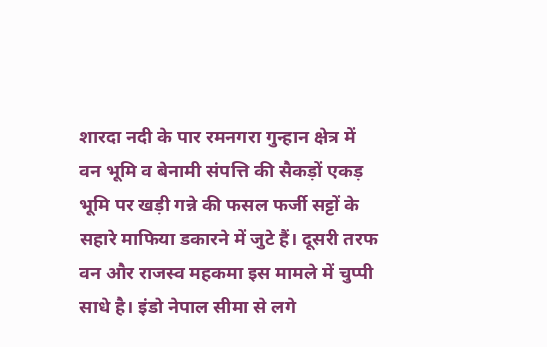शारदा नदी के पार रमनगरा गुन्हान क्षेत्र में वन भूमि व बेनामी संपत्ति की सैकड़ों एकड़ भूमि पर खड़ी गन्ने की फसल फर्जी सट्टों के सहारे माफिया डकारने में जुटे हैं। दूसरी तरफ वन और राजस्व महकमा इस मामले में चुप्पी साधे है। इंडो नेपाल सीमा से लगे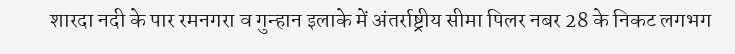शारदा नदी के पार रमनगरा व गुन्हान इलाके में अंतर्राष्ट्रीय सीमा पिलर नबर 28 के निकट लगभग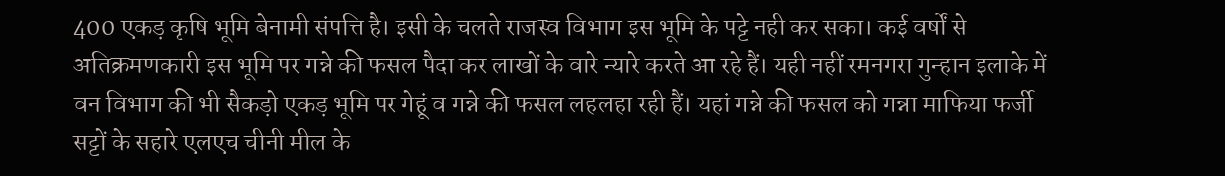400 एकड़ कृषि भूमि बेनामी संपत्ति है। इसी के चलते राजस्व विभाग इस भूमि के पट्टे नही कर सका। कई वर्षों से अतिक्रमणकारी इस भूमि पर गन्ने की फसल पैदा कर लाखों के वारे न्यारे करते आ रहे हैं। यही नहीं रमनगरा गुन्हान इलाके में वन विभाग की भी सैकड़ो एकड़ भूमि पर गेहूं व गन्ने की फसल लहलहा रही हैं। यहां गन्ने की फसल को गन्ना माफिया फर्जी सट्टों के सहारे एलएच चीनी मील के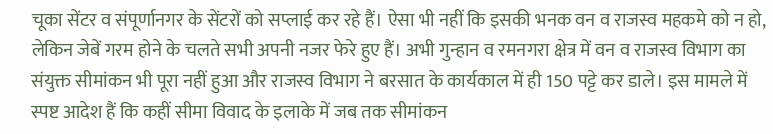चूका सेंटर व संपूर्णानगर के सेंटरों को सप्लाई कर रहे हैं। ऐसा भी नहीं कि इसकी भनक वन व राजस्व महकमे को न हो, लेकिन जेबें गरम होने के चलते सभी अपनी नजर फेरे हुए हैं। अभी गुन्हान व रमनगरा क्षेत्र में वन व राजस्व विभाग का संयुक्त सीमांकन भी पूरा नहीं हुआ और राजस्व विभाग ने बरसात के कार्यकाल में ही 150 पट्टे कर डाले। इस मामले में स्पष्ट आदेश हैं कि कहीं सीमा विवाद के इलाके में जब तक सीमांकन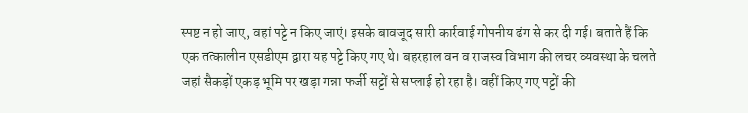स्पष्ट न हो जाए, वहां पट्टे न किए जाएं। इसके बावजूद सारी कार्रवाई गोपनीय ढंग से कर दी गई। बताते हैं कि एक तत्कालीन एसडीएम द्वारा यह पट्टे किए गए थे। बहरहाल वन व राजस्व विभाग की लचर व्यवस्था के चलते जहां सैकड़ों एकड़ भूमि पर खड़ा गन्ना फर्जी सट्टों से सप्लाई हो रहा है। वहीं किए गए पट्टों की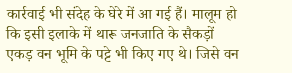कार्रवाई भी संदेह के घेरे में आ गई हैं। मालूम हो कि इसी इलाके में थारू जनजाति के सैकड़ों एकड़ वन भूमि के पट्टे भी किए गए थे। जिसे वन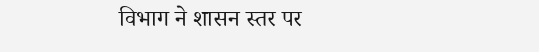विभाग ने शासन स्तर पर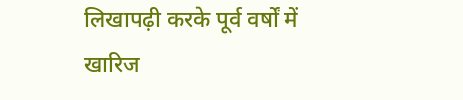लिखापढ़ी करके पूर्व वर्षों में खारिज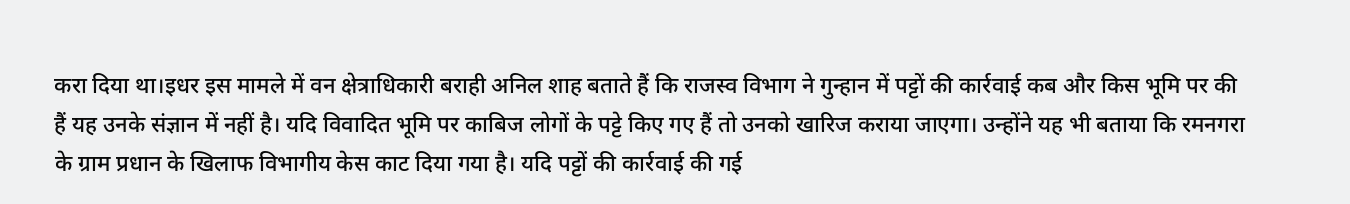करा दिया था।इधर इस मामले में वन क्षेत्राधिकारी बराही अनिल शाह बताते हैं कि राजस्व विभाग ने गुन्हान में पट्टों की कार्रवाई कब और किस भूमि पर की हैं यह उनके संज्ञान में नहीं है। यदि विवादित भूमि पर काबिज लोगों के पट्टे किए गए हैं तो उनको खारिज कराया जाएगा। उन्होंने यह भी बताया कि रमनगरा के ग्राम प्रधान के खिलाफ विभागीय केस काट दिया गया है। यदि पट्टों की कार्रवाई की गई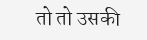तो तो उसकी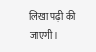लिखा पढ़ी की जाएगी।